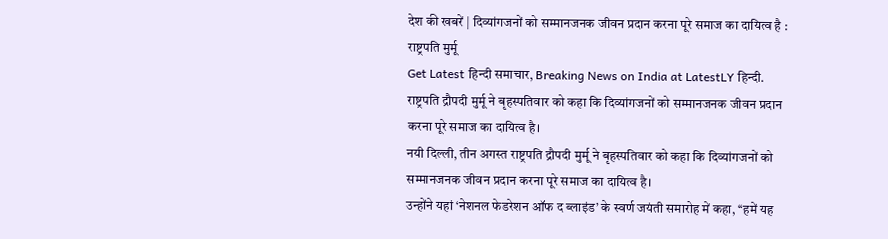देश की खबरें | दिव्यांगजनों को सम्मानजनक जीवन प्रदान करना पूरे समाज का दायित्व है : राष्ट्रपति मुर्मू
Get Latest हिन्दी समाचार, Breaking News on India at LatestLY हिन्दी. राष्ट्रपति द्रौपदी मुर्मू ने बृहस्पतिवार को कहा कि दिव्यांगजनों को सम्मानजनक जीवन प्रदान करना पूरे समाज का दायित्व है।
नयी दिल्ली, तीन अगस्त राष्ट्रपति द्रौपदी मुर्मू ने बृहस्पतिवार को कहा कि दिव्यांगजनों को सम्मानजनक जीवन प्रदान करना पूरे समाज का दायित्व है।
उन्होंने यहां ‘नेशनल फेडरेशन ऑफ द ब्लाइंड’ के स्वर्ण जयंती समारोह में कहा, ‘‘हमें यह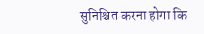सुनिश्चित करना होगा कि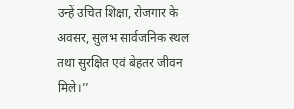उन्हें उचित शिक्षा, रोजगार के अवसर, सुलभ सार्वजनिक स्थल तथा सुरक्षित एवं बेहतर जीवन मिले।’’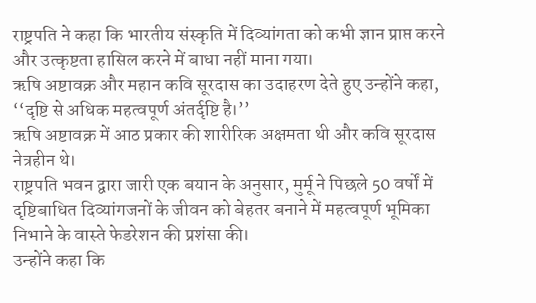राष्ट्रपति ने कहा कि भारतीय संस्कृति में दिव्यांगता को कभी ज्ञान प्राप्त करने और उत्कृष्टता हासिल करने में बाधा नहीं माना गया।
ऋषि अष्टावक्र और महान कवि सूरदास का उदाहरण देते हुए उन्होंने कहा, ‘‘दृष्टि से अधिक महत्वपूर्ण अंतर्दृष्टि है।’’
ऋषि अष्टावक्र में आठ प्रकार की शारीरिक अक्षमता थी और कवि सूरदास नेत्रहीन थे।
राष्ट्रपति भवन द्वारा जारी एक बयान के अनुसार, मुर्मू ने पिछले 50 वर्षों में दृष्टिबाधित दिव्यांगजनों के जीवन को बेहतर बनाने में महत्वपूर्ण भूमिका निभाने के वास्ते फेडरेशन की प्रशंसा की।
उन्होंने कहा कि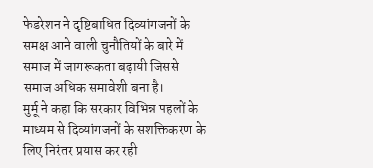फेडरेशन ने दृष्टिबाधित दिव्यांगजनों के समक्ष आने वाली चुनौतियों के बारे में समाज में जागरूकता बढ़ायी जिससे समाज अधिक समावेशी बना है।
मुर्मू ने कहा कि सरकार विभिन्न पहलों के माध्यम से दिव्यांगजनों के सशक्तिकरण के लिए निरंतर प्रयास कर रही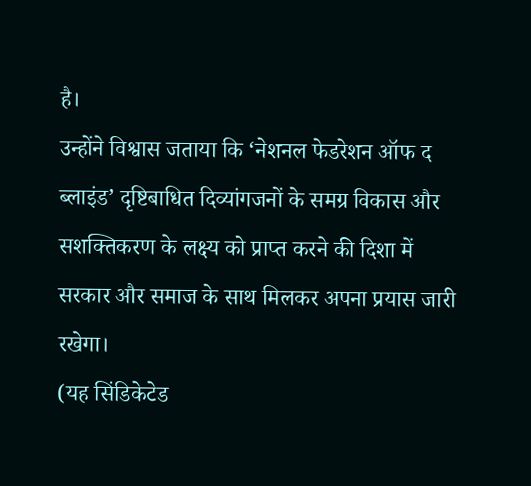है।
उन्होंने विश्वास जताया कि ‘नेशनल फेडरेशन ऑफ द ब्लाइंड’ दृष्टिबाधित दिव्यांगजनों के समग्र विकास और सशक्तिकरण के लक्ष्य को प्राप्त करने की दिशा में सरकार और समाज के साथ मिलकर अपना प्रयास जारी रखेगा।
(यह सिंडिकेटेड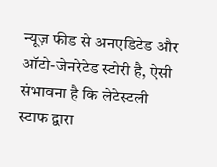न्यूज़ फीड से अनएडिटेड और ऑटो-जेनरेटेड स्टोरी है, ऐसी संभावना है कि लेटेस्टली स्टाफ द्वारा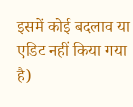इसमें कोई बदलाव या एडिट नहीं किया गया है)